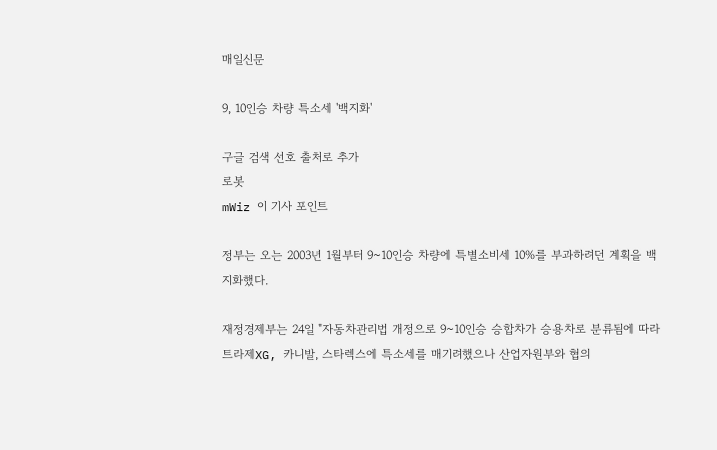매일신문

9, 10인승 차량 특소세 '백지화'

구글 검색 선호 출처로 추가
로봇
mWiz 이 기사 포인트

정부는 오는 2003년 1월부터 9~10인승 차량에 특별소비세 10%를 부과하려던 계획을 백지화했다.

재정경제부는 24일 "자동차관리법 개정으로 9~10인승 승합차가 승용차로 분류됨에 따라 트라제XG, 카니발, 스타렉스에 특소세를 매기려했으나 산업자원부와 협의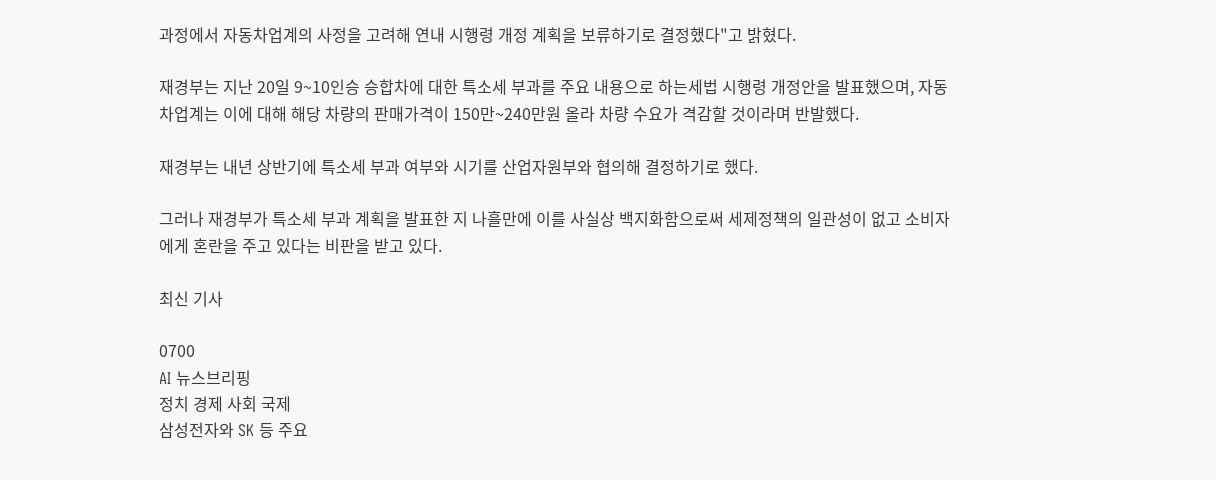과정에서 자동차업계의 사정을 고려해 연내 시행령 개정 계획을 보류하기로 결정했다"고 밝혔다.

재경부는 지난 20일 9~10인승 승합차에 대한 특소세 부과를 주요 내용으로 하는세법 시행령 개정안을 발표했으며, 자동차업계는 이에 대해 해당 차량의 판매가격이 150만~240만원 올라 차량 수요가 격감할 것이라며 반발했다.

재경부는 내년 상반기에 특소세 부과 여부와 시기를 산업자원부와 협의해 결정하기로 했다.

그러나 재경부가 특소세 부과 계획을 발표한 지 나흘만에 이를 사실상 백지화함으로써 세제정책의 일관성이 없고 소비자에게 혼란을 주고 있다는 비판을 받고 있다.

최신 기사

0700
AI 뉴스브리핑
정치 경제 사회 국제
삼성전자와 SK 등 주요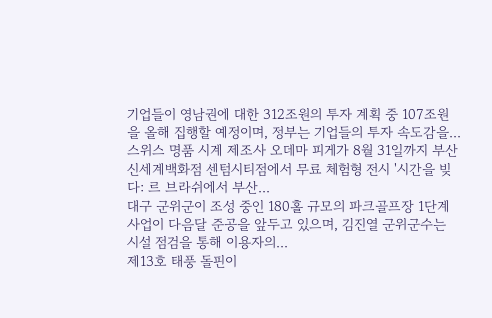기업들이 영남권에 대한 312조원의 투자 계획 중 107조원을 올해 집행할 예정이며, 정부는 기업들의 투자 속도감을...
스위스 명품 시계 제조사 오데마 피게가 8월 31일까지 부산 신세계백화점 센텀시티점에서 무료 체험형 전시 '시간을 빚다: 르 브라쉬에서 부산...
대구 군위군이 조성 중인 180홀 규모의 파크골프장 1단계 사업이 다음달 준공을 앞두고 있으며, 김진열 군위군수는 시설 점검을 통해 이용자의...
제13호 태풍 돌핀이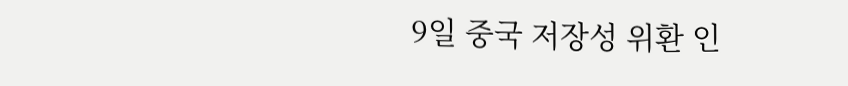9일 중국 저장성 위환 인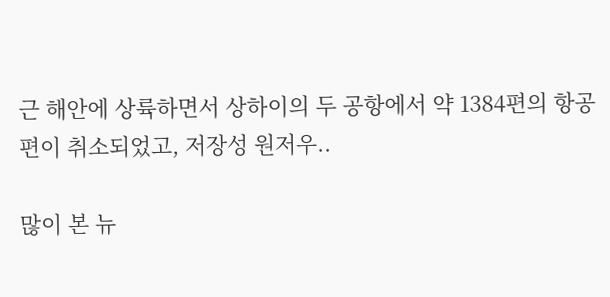근 해안에 상륙하면서 상하이의 두 공항에서 약 1384편의 항공편이 취소되었고, 저장성 원저우..

많이 본 뉴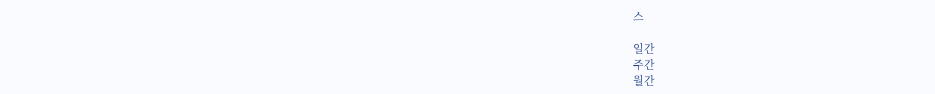스

일간
주간
월간